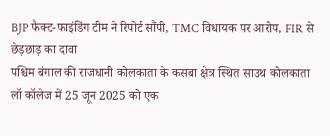BJP फैक्ट-फाइंडिंग टीम ने रिपोर्ट सौंपी, TMC विधायक पर आरोप, FIR से छेड़छाड़ का दावा
पश्चिम बंगाल की राजधानी कोलकाता के कसबा क्षेत्र स्थित साउथ कोलकाता लॉ कॉलेज में 25 जून 2025 को एक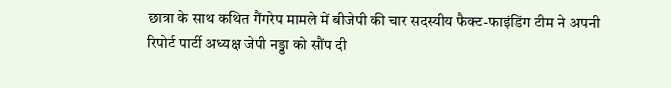छात्रा के साथ कथित गैंगरेप मामले में बीजेपी की चार सदस्यीय फैक्ट-फाइंडिंग टीम ने अपनी रिपोर्ट पार्टी अध्यक्ष जेपी नड्डा को सौंप दी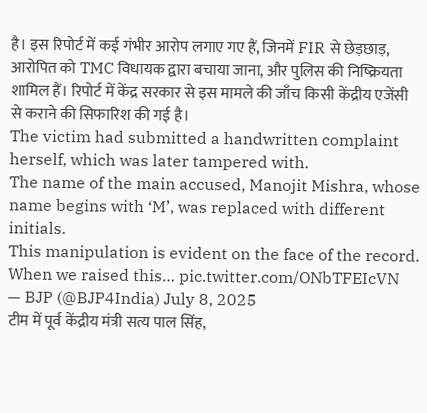है। इस रिपोर्ट में कई गंभीर आरोप लगाए गए हैं, जिनमें FIR से छेड़छाड़, आरोपित को TMC विधायक द्वारा बचाया जाना, और पुलिस की निष्क्रियता शामिल हैं। रिपोर्ट में केंद्र सरकार से इस मामले की जाँच किसी केंद्रीय एजेंसी से कराने की सिफारिश की गई है।
The victim had submitted a handwritten complaint herself, which was later tampered with.
The name of the main accused, Manojit Mishra, whose name begins with ‘M’, was replaced with different initials.
This manipulation is evident on the face of the record.
When we raised this… pic.twitter.com/ONbTFEIcVN
— BJP (@BJP4India) July 8, 2025
टीम में पूर्व केंद्रीय मंत्री सत्य पाल सिंह,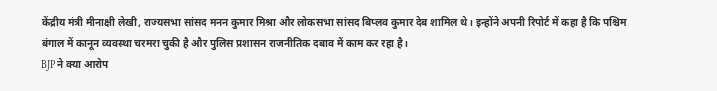केंद्रीय मंत्री मीनाक्षी लेखी, राज्यसभा सांसद मनन कुमार मिश्रा और लोकसभा सांसद बिप्लव कुमार देब शामिल थे। इन्होंने अपनी रिपोर्ट में कहा है कि पश्चिम बंगाल में कानून व्यवस्था चरमरा चुकी है और पुलिस प्रशासन राजनीतिक दबाव में काम कर रहा है।
BJP ने क्या आरोप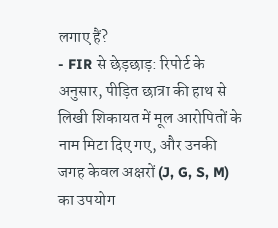लगाए हैं?
- FIR से छेड़छाड़: रिपोर्ट के अनुसार, पीड़ित छात्रा की हाथ से लिखी शिकायत में मूल आरोपितों के नाम मिटा दिए गए, और उनकी जगह केवल अक्षरों (J, G, S, M) का उपयोग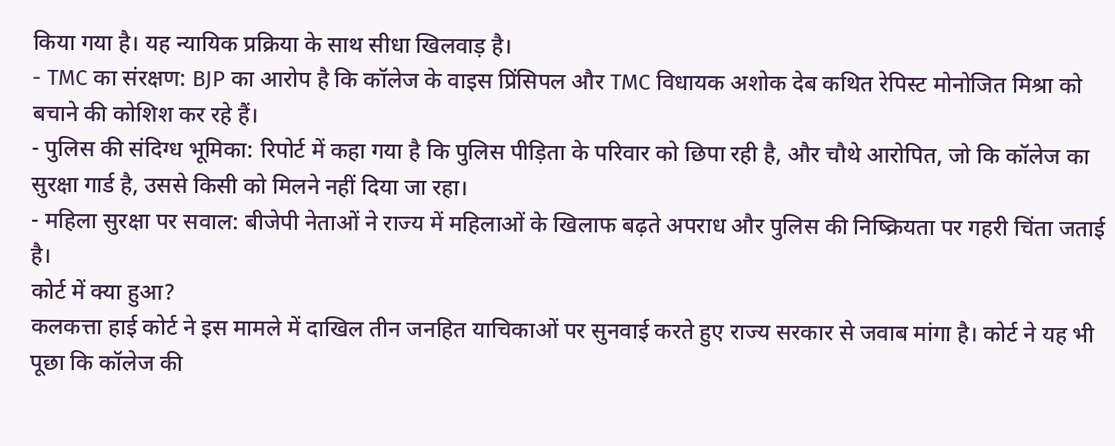किया गया है। यह न्यायिक प्रक्रिया के साथ सीधा खिलवाड़ है।
- TMC का संरक्षण: BJP का आरोप है कि कॉलेज के वाइस प्रिंसिपल और TMC विधायक अशोक देब कथित रेपिस्ट मोनोजित मिश्रा को बचाने की कोशिश कर रहे हैं।
- पुलिस की संदिग्ध भूमिका: रिपोर्ट में कहा गया है कि पुलिस पीड़िता के परिवार को छिपा रही है, और चौथे आरोपित, जो कि कॉलेज का सुरक्षा गार्ड है, उससे किसी को मिलने नहीं दिया जा रहा।
- महिला सुरक्षा पर सवाल: बीजेपी नेताओं ने राज्य में महिलाओं के खिलाफ बढ़ते अपराध और पुलिस की निष्क्रियता पर गहरी चिंता जताई है।
कोर्ट में क्या हुआ?
कलकत्ता हाई कोर्ट ने इस मामले में दाखिल तीन जनहित याचिकाओं पर सुनवाई करते हुए राज्य सरकार से जवाब मांगा है। कोर्ट ने यह भी पूछा कि कॉलेज की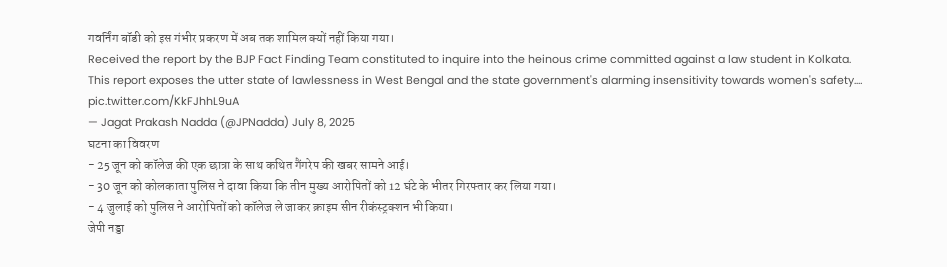गवर्निंग बॉडी को इस गंभीर प्रकरण में अब तक शामिल क्यों नहीं किया गया।
Received the report by the BJP Fact Finding Team constituted to inquire into the heinous crime committed against a law student in Kolkata.
This report exposes the utter state of lawlessness in West Bengal and the state government's alarming insensitivity towards women's safety.… pic.twitter.com/KkFJhhL9uA
— Jagat Prakash Nadda (@JPNadda) July 8, 2025
घटना का विवरण
- 25 जून को कॉलेज की एक छात्रा के साथ कथित गैंगरेप की खबर सामने आई।
- 30 जून को कोलकाता पुलिस ने दावा किया कि तीन मुख्य आरोपितों को 12 घंटे के भीतर गिरफ्तार कर लिया गया।
- 4 जुलाई को पुलिस ने आरोपितों को कॉलेज ले जाकर क्राइम सीन रीकंस्ट्रक्शन भी किया।
जेपी नड्डा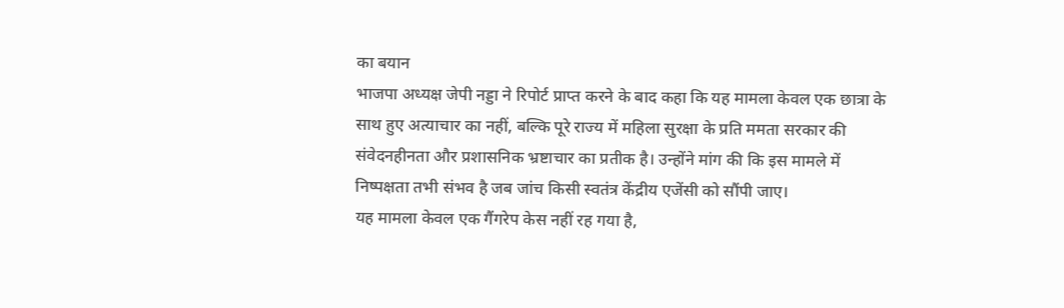का बयान
भाजपा अध्यक्ष जेपी नड्डा ने रिपोर्ट प्राप्त करने के बाद कहा कि यह मामला केवल एक छात्रा के साथ हुए अत्याचार का नहीं, बल्कि पूरे राज्य में महिला सुरक्षा के प्रति ममता सरकार की संवेदनहीनता और प्रशासनिक भ्रष्टाचार का प्रतीक है। उन्होंने मांग की कि इस मामले में निष्पक्षता तभी संभव है जब जांच किसी स्वतंत्र केंद्रीय एजेंसी को सौंपी जाए।
यह मामला केवल एक गैंगरेप केस नहीं रह गया है,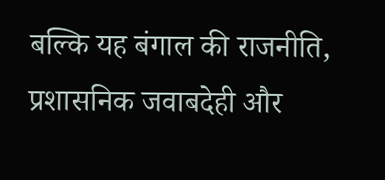बल्कि यह बंगाल की राजनीति, प्रशासनिक जवाबदेही और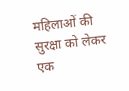महिलाओं की सुरक्षा को लेकर एक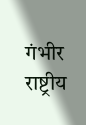गंभीर राष्ट्रीय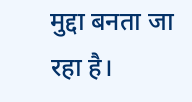मुद्दा बनता जा रहा है।